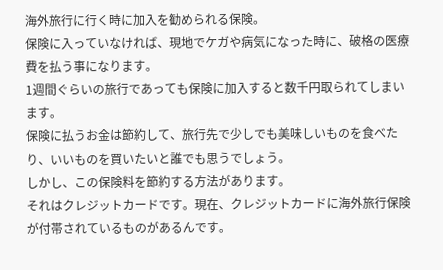海外旅行に行く時に加入を勧められる保険。
保険に入っていなければ、現地でケガや病気になった時に、破格の医療費を払う事になります。
1週間ぐらいの旅行であっても保険に加入すると数千円取られてしまいます。
保険に払うお金は節約して、旅行先で少しでも美味しいものを食べたり、いいものを買いたいと誰でも思うでしょう。
しかし、この保険料を節約する方法があります。
それはクレジットカードです。現在、クレジットカードに海外旅行保険が付帯されているものがあるんです。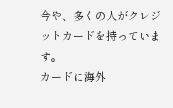今や、多くの人がクレジットカードを持っています。
カードに海外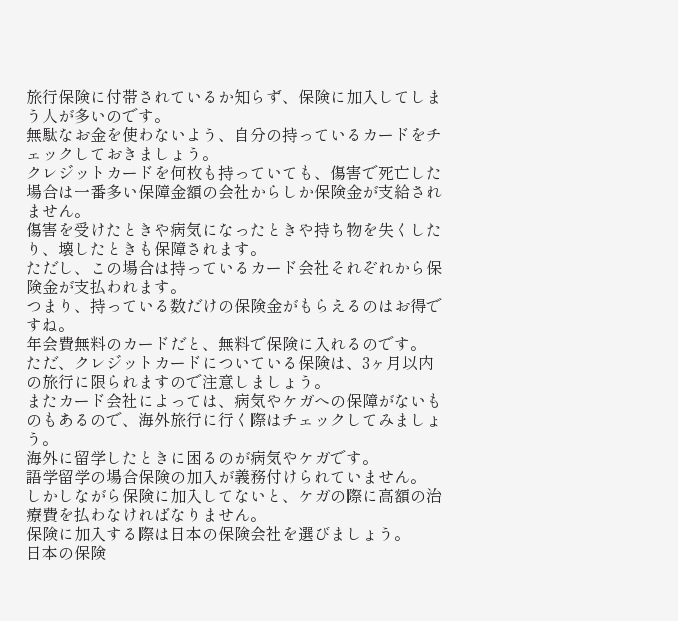旅行保険に付帯されているか知らず、保険に加入してしまう人が多いのです。
無駄なお金を使わないよう、自分の持っているカードをチェックしておきましょう。
クレジットカードを何枚も持っていても、傷害で死亡した場合は一番多い保障金額の会社からしか保険金が支給されません。
傷害を受けたときや病気になったときや持ち物を失くしたり、壊したときも保障されます。
ただし、この場合は持っているカード会社それぞれから保険金が支払われます。
つまり、持っている数だけの保険金がもらえるのはお得ですね。
年会費無料のカードだと、無料で保険に入れるのです。
ただ、クレジットカードについている保険は、3ヶ月以内の旅行に限られますので注意しましょう。
またカード会社によっては、病気やケガへの保障がないものもあるので、海外旅行に行く際はチェックしてみましょう。
海外に留学したときに困るのが病気やケガです。
語学留学の場合保険の加入が義務付けられていません。
しかしながら保険に加入してないと、ケガの際に高額の治療費を払わなければなりません。
保険に加入する際は日本の保険会社を選びましょう。
日本の保険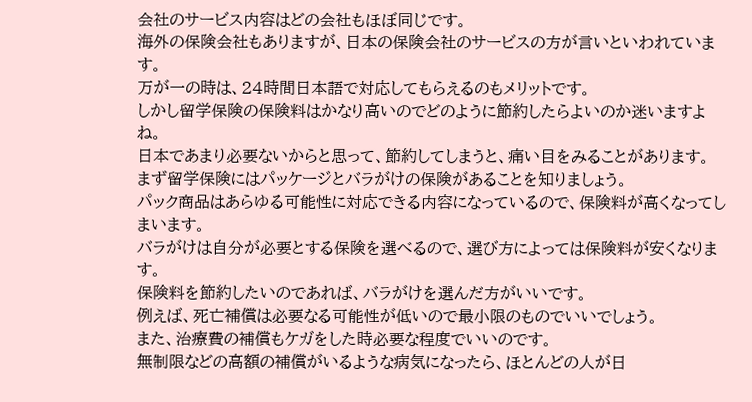会社のサービス内容はどの会社もほぼ同じです。
海外の保険会社もありますが、日本の保険会社のサービスの方が言いといわれています。
万が一の時は、24時間日本語で対応してもらえるのもメリットです。
しかし留学保険の保険料はかなり高いのでどのように節約したらよいのか迷いますよね。
日本であまり必要ないからと思って、節約してしまうと、痛い目をみることがあります。
まず留学保険にはパッケージとバラがけの保険があることを知りましょう。
パック商品はあらゆる可能性に対応できる内容になっているので、保険料が高くなってしまいます。
バラがけは自分が必要とする保険を選べるので、選び方によっては保険料が安くなります。
保険料を節約したいのであれば、バラがけを選んだ方がいいです。
例えば、死亡補償は必要なる可能性が低いので最小限のものでいいでしょう。
また、治療費の補償もケガをした時必要な程度でいいのです。
無制限などの高額の補償がいるような病気になったら、ほとんどの人が日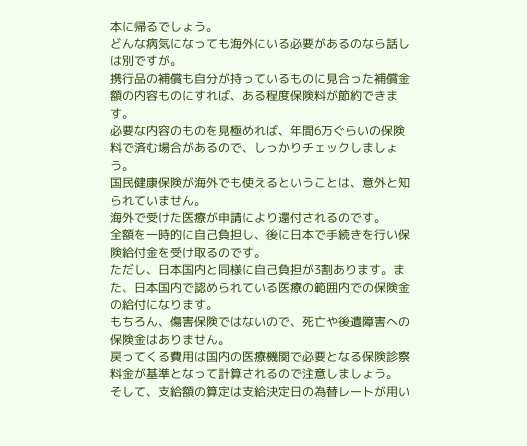本に帰るでしょう。
どんな病気になっても海外にいる必要があるのなら話しは別ですが。
携行品の補償も自分が持っているものに見合った補償金額の内容ものにすれば、ある程度保険料が節約できます。
必要な内容のものを見極めれば、年間6万ぐらいの保険料で済む場合があるので、しっかりチェックしましょう。
国民健康保険が海外でも使えるということは、意外と知られていません。
海外で受けた医療が申請により還付されるのです。
全額を一時的に自己負担し、後に日本で手続きを行い保険給付金を受け取るのです。
ただし、日本国内と同様に自己負担が3割あります。また、日本国内で認められている医療の範囲内での保険金の給付になります。
もちろん、傷害保険ではないので、死亡や後遺障害への保険金はありません。
戻ってくる費用は国内の医療機関で必要となる保険診察料金が基準となって計算されるので注意しましょう。
そして、支給額の算定は支給決定日の為替レートが用い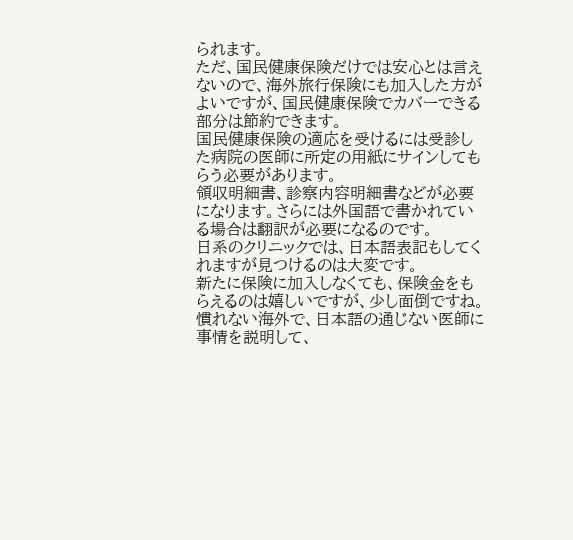られます。
ただ、国民健康保険だけでは安心とは言えないので、海外旅行保険にも加入した方がよいですが、国民健康保険でカバーできる部分は節約できます。
国民健康保険の適応を受けるには受診した病院の医師に所定の用紙にサインしてもらう必要があります。
領収明細書、診察内容明細書などが必要になります。さらには外国語で書かれている場合は翻訳が必要になるのです。
日系のクリニックでは、日本語表記もしてくれますが見つけるのは大変です。
新たに保険に加入しなくても、保険金をもらえるのは嬉しいですが、少し面倒ですね。
慣れない海外で、日本語の通じない医師に事情を説明して、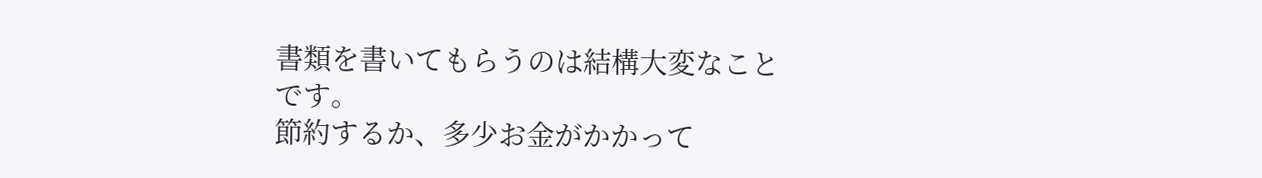書類を書いてもらうのは結構大変なことです。
節約するか、多少お金がかかって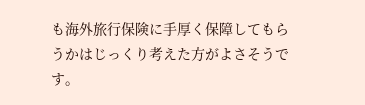も海外旅行保険に手厚く保障してもらうかはじっくり考えた方がよさそうです。